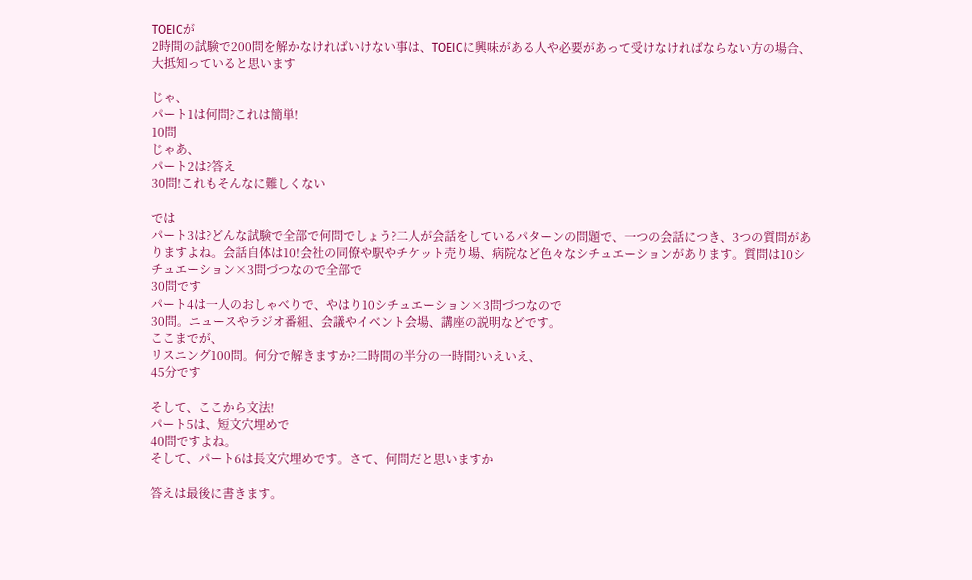TOEICが
2時間の試験で200問を解かなければいけない事は、TOEICに興味がある人や必要があって受けなければならない方の場合、大抵知っていると思います

じゃ、
パート1は何問?これは簡単!
10問
じゃあ、
パート2は?答え
30問!これもそんなに難しくない

では
パート3は?どんな試験で全部で何問でしょう?二人が会話をしているパターンの問題で、一つの会話につき、3つの質問がありますよね。会話自体は10!会社の同僚や駅やチケット売り場、病院など色々なシチュエーションがあります。質問は10シチュエーション×3問づつなので全部で
30問です
パート4は一人のおしゃべりで、やはり10シチュエーション×3問づつなので
30問。ニュースやラジオ番組、会議やイベント会場、講座の説明などです。
ここまでが、
リスニング100問。何分で解きますか?二時間の半分の一時間?いえいえ、
45分です

そして、ここから文法!
パート5は、短文穴埋めで
40問ですよね。
そして、パート6は長文穴埋めです。さて、何問だと思いますか

答えは最後に書きます。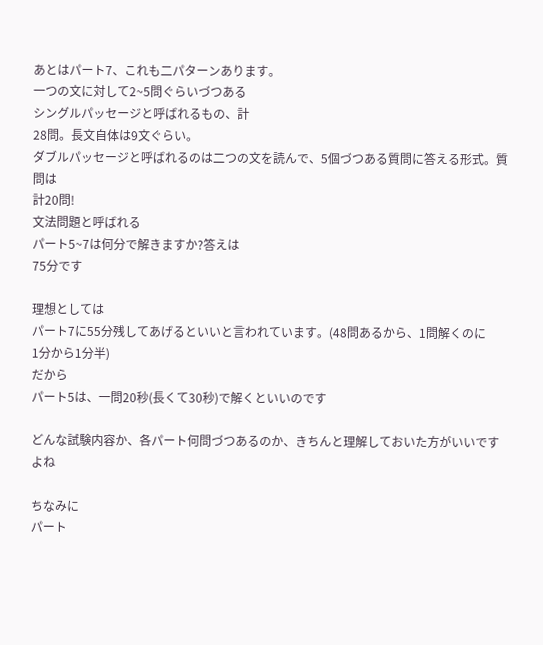あとはパート7、これも二パターンあります。
一つの文に対して2~5問ぐらいづつある
シングルパッセージと呼ばれるもの、計
28問。長文自体は9文ぐらい。
ダブルパッセージと呼ばれるのは二つの文を読んで、5個づつある質問に答える形式。質問は
計20問!
文法問題と呼ばれる
パート5~7は何分で解きますか?答えは
75分です

理想としては
パート7に55分残してあげるといいと言われています。(48問あるから、1問解くのに
1分から1分半)
だから
パート5は、一問20秒(長くて30秒)で解くといいのです

どんな試験内容か、各パート何問づつあるのか、きちんと理解しておいた方がいいですよね

ちなみに
パート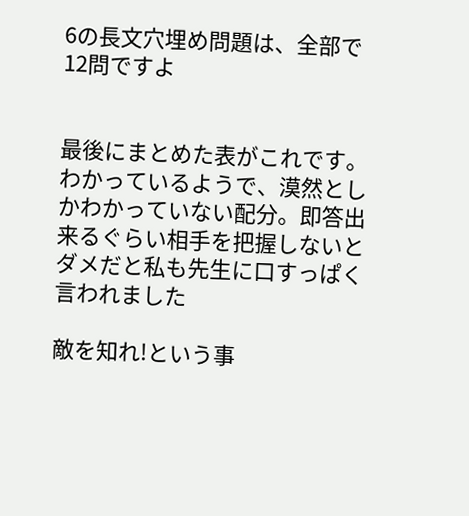6の長文穴埋め問題は、全部で
12問ですよ


最後にまとめた表がこれです。
わかっているようで、漠然としかわかっていない配分。即答出来るぐらい相手を把握しないとダメだと私も先生に口すっぱく言われました

敵を知れ!という事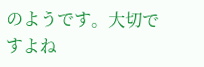のようです。大切ですよね